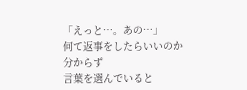「えっと…。あの…」
何て返事をしたらいいのか分からず
言葉を選んでいると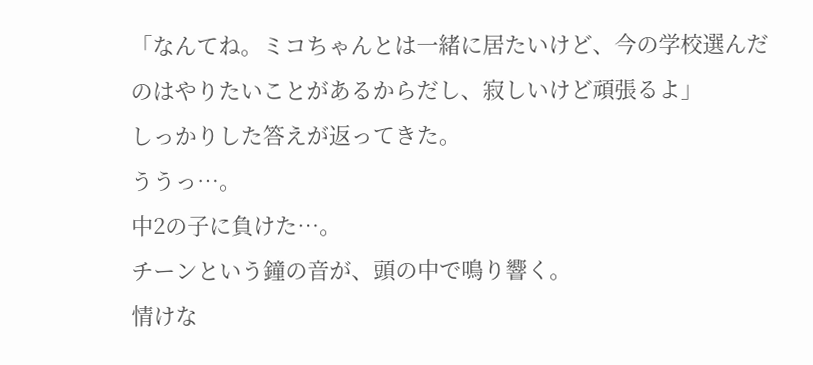「なんてね。ミコちゃんとは一緒に居たいけど、今の学校選んだのはやりたいことがあるからだし、寂しいけど頑張るよ」
しっかりした答えが返ってきた。
ううっ…。
中2の子に負けた…。
チーンという鐘の音が、頭の中で鳴り響く。
情けな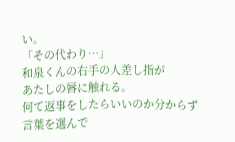い。
「その代わり…」
和泉くんの右手の人差し指が
あたしの唇に触れる。
何て返事をしたらいいのか分からず
言葉を選んで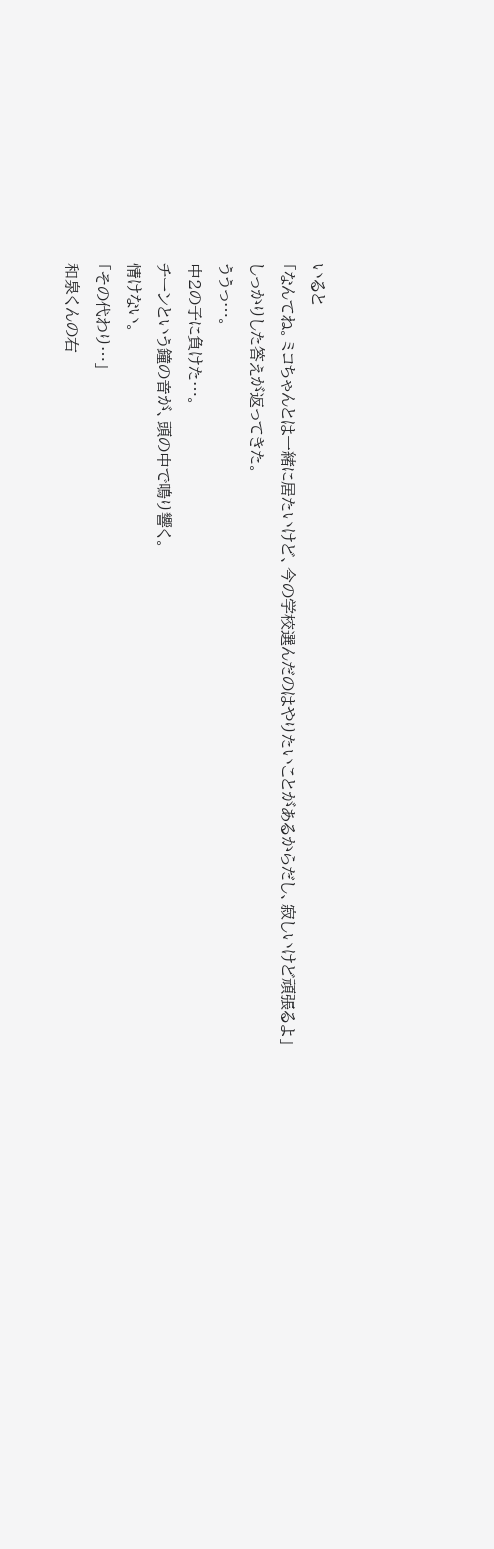いると
「なんてね。ミコちゃんとは一緒に居たいけど、今の学校選んだのはやりたいことがあるからだし、寂しいけど頑張るよ」
しっかりした答えが返ってきた。
ううっ…。
中2の子に負けた…。
チーンという鐘の音が、頭の中で鳴り響く。
情けない。
「その代わり…」
和泉くんの右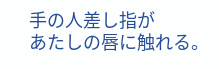手の人差し指が
あたしの唇に触れる。